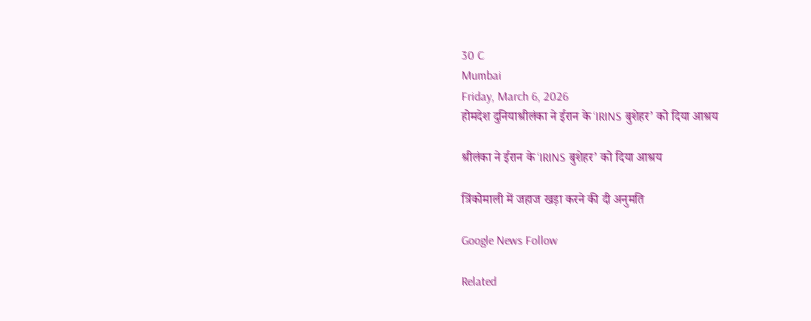30 C
Mumbai
Friday, March 6, 2026
होमदेश दुनियाश्रीलंका ने ईरान के ‘IRINS बुशेहर’ को दिया आश्रय

श्रीलंका ने ईरान के ‘IRINS बुशेहर’ को दिया आश्रय

त्रिंकोमाली में जहाज खड़ा करने की दी अनुमति

Google News Follow

Related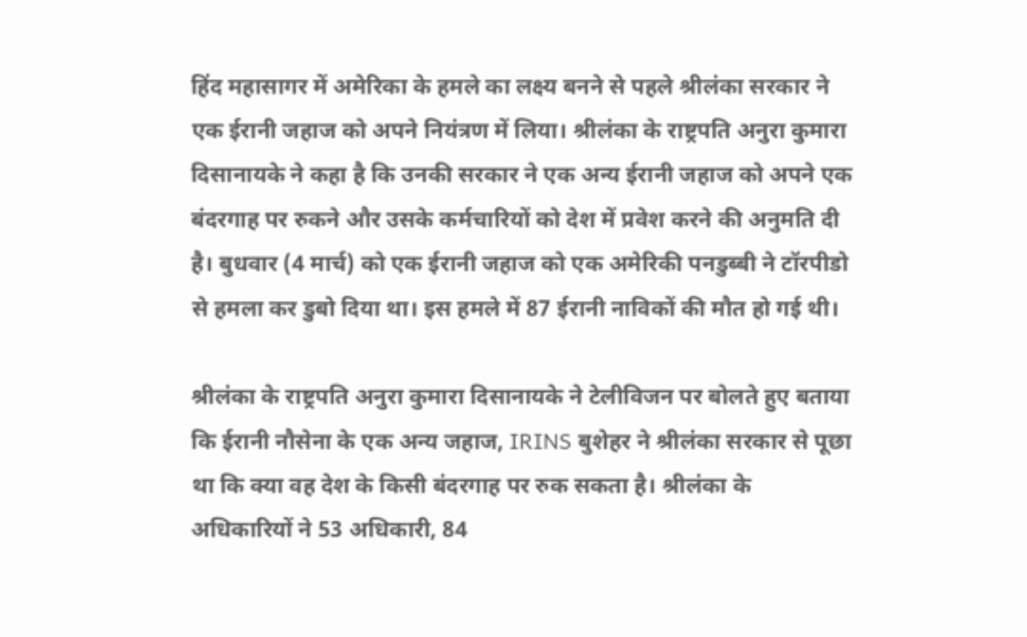हिंद महासागर में अमेरिका के हमले का लक्ष्य बनने से पहले श्रीलंका सरकार ने एक ईरानी जहाज को अपने नियंत्रण में लिया। श्रीलंका के राष्ट्रपति अनुरा कुमारा दिसानायके ने कहा है कि उनकी सरकार ने एक अन्य ईरानी जहाज को अपने एक बंदरगाह पर रुकने और उसके कर्मचारियों को देश में प्रवेश करने की अनुमति दी है। बुधवार (4 मार्च) को एक ईरानी जहाज को एक अमेरिकी पनडुब्बी ने टॉरपीडो से हमला कर डुबो दिया था। इस हमले में 87 ईरानी नाविकों की मौत हो गई थी।

श्रीलंका के राष्ट्रपति अनुरा कुमारा दिसानायके ने टेलीविजन पर बोलते हुए बताया कि ईरानी नौसेना के एक अन्य जहाज, IRINS बुशेहर ने श्रीलंका सरकार से पूछा था कि क्या वह देश के किसी बंदरगाह पर रुक सकता है। श्रीलंका के अधिकारियों ने 53 अधिकारी, 84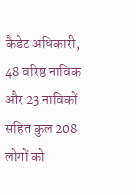कैडेट अधिकारी, 48 वरिष्ठ नाविक और 23 नाविकों सहित कुल 208 लोगों को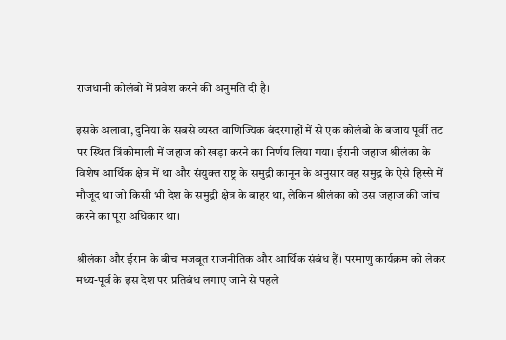राजधानी कोलंबो में प्रवेश करने की अनुमति दी है।

इसके अलावा, दुनिया के सबसे व्यस्त वाणिज्यिक बंदरगाहों में से एक कोलंबो के बजाय पूर्वी तट पर स्थित त्रिंकोमाली में जहाज को खड़ा करने का निर्णय लिया गया। ईरानी जहाज श्रीलंका के विशेष आर्थिक क्षेत्र में था और संयुक्त राष्ट्र के समुद्री कानून के अनुसार वह समुद्र के ऐसे हिस्से में मौजूद था जो किसी भी देश के समुद्री क्षेत्र के बाहर था, लेकिन श्रीलंका को उस जहाज की जांच करने का पूरा अधिकार था।

श्रीलंका और ईरान के बीच मजबूत राजनीतिक और आर्थिक संबंध हैं। परमाणु कार्यक्रम को लेकर मध्य-पूर्व के इस देश पर प्रतिबंध लगाए जाने से पहले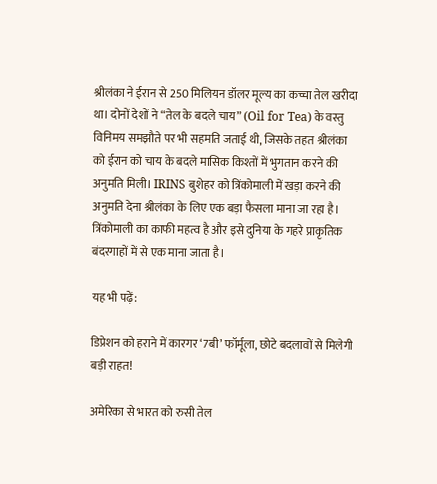श्रीलंका ने ईरान से 250 मिलियन डॉलर मूल्य का कच्चा तेल खरीदा था। दोनों देशों ने “तेल के बदले चाय” (Oil for Tea) के वस्तु विनिमय समझौते पर भी सहमति जताई थी, जिसके तहत श्रीलंका को ईरान को चाय के बदले मासिक किश्तों में भुगतान करने की अनुमति मिली। IRINS बुशेहर को त्रिंकोमाली में खड़ा करने की अनुमति देना श्रीलंका के लिए एक बड़ा फैसला माना जा रहा है। त्रिंकोमाली का काफी महत्व है और इसे दुनिया के गहरे प्राकृतिक बंदरगाहों में से एक माना जाता है।

यह भी पढ़ें:

डिप्रेशन को हराने में कारगर ‘7बी’ फॉर्मूला, छोटे बदलावों से मिलेगी बड़ी राहत!

अमेरिका से भारत को रुसी तेल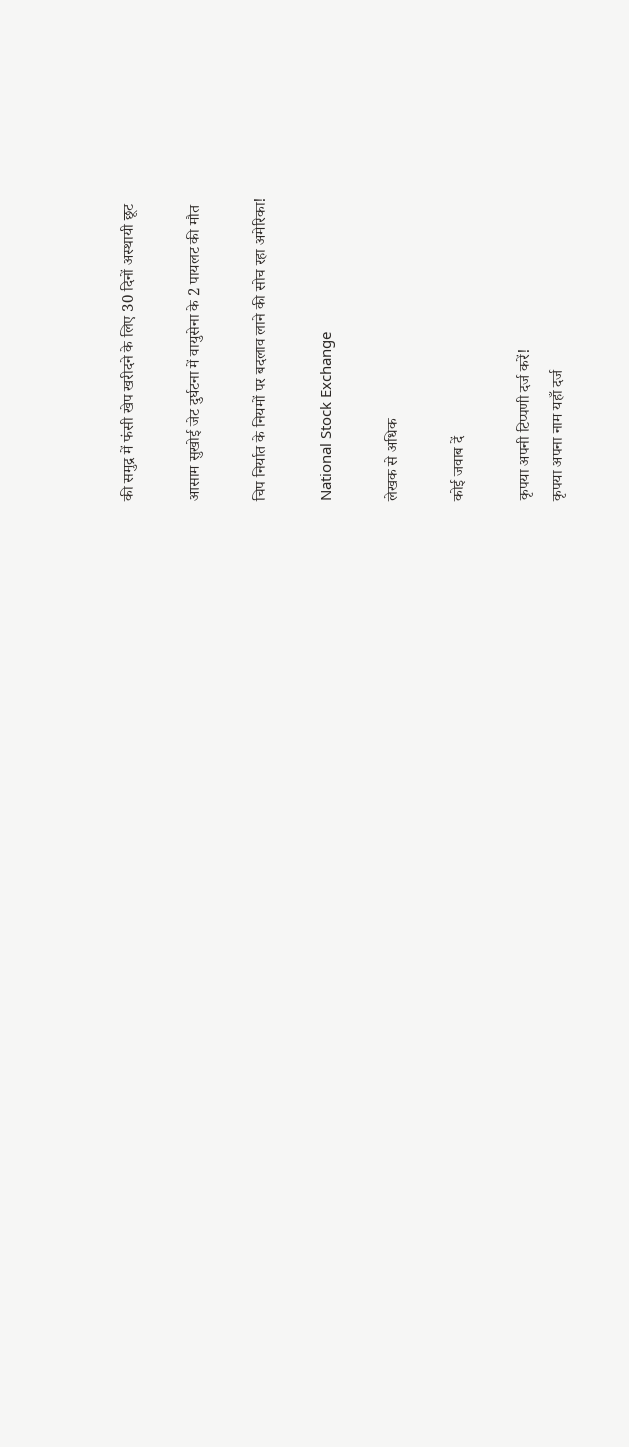की समुद्र में फंसी खेप खरीदने के लिए 30 दिनों अस्थायी छूट

आसाम सुखोई जेट दुर्घटना में वायुसेना के 2 पायलट की मौत

चिप निर्यात के नियमों पर बदलाव लाने की सोच रहा अमेरिका!

National Stock Exchange

लेखक से अधिक

कोई जवाब दें

कृपया अपनी टिप्पणी दर्ज करें!
कृपया अपना नाम यहाँ दर्ज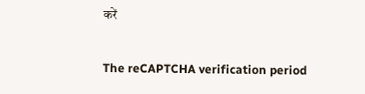करें

The reCAPTCHA verification period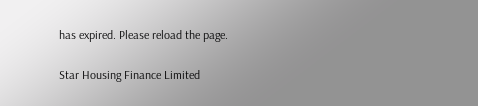has expired. Please reload the page.

Star Housing Finance Limited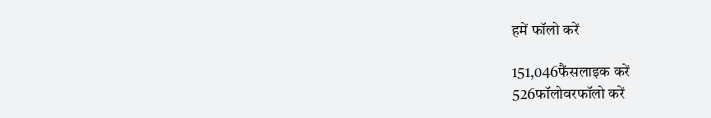हमें फॉलो करें

151,046फैंसलाइक करें
526फॉलोवरफॉलो करें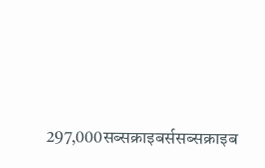297,000सब्सक्राइबर्ससब्सक्राइब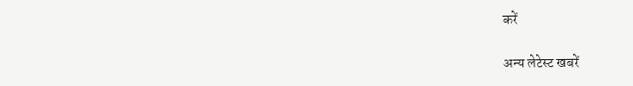करें

अन्य लेटेस्ट खबरें